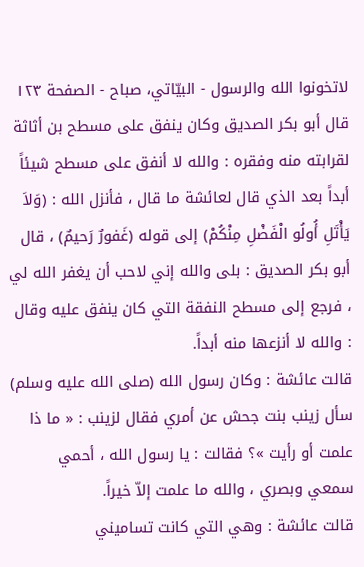لاتخونوا الله والرسول - البيّاتي، صباح - الصفحة ١٢٣
قال أبو بكر الصديق وكان ينفق على مسطح بن أثاثة لقرابته منه وفقره : والله لا أنفق على مسطح شيئاً أبداً بعد الذي قال لعائشة ما قال ، فأنزل الله : (وَلاَ يَأْتَلِ أُولُو الْفَضْلِ مِنْكُمْ) إلى قوله (غَفورٌ رَحيمٌ) ، قال أبو بكر الصديق : بلى والله إني لاحب أن يغفر الله لي ، فرجع إلى مسطح النفقة التي كان ينفق عليه وقال : والله لا أنزعها منه أبداً.
قالت عائشة : وكان رسول الله (صلى الله عليه وسلم) سأل زينب بنت جحش عن أمري فقال لزينب : « ما ذا علمت أو رأيت »؟ فقالت : يا رسول الله ، أحمي سمعي وبصري ، والله ما علمت إلاّ خيراً.
قالت عائشة : وهي التي كانت تساميني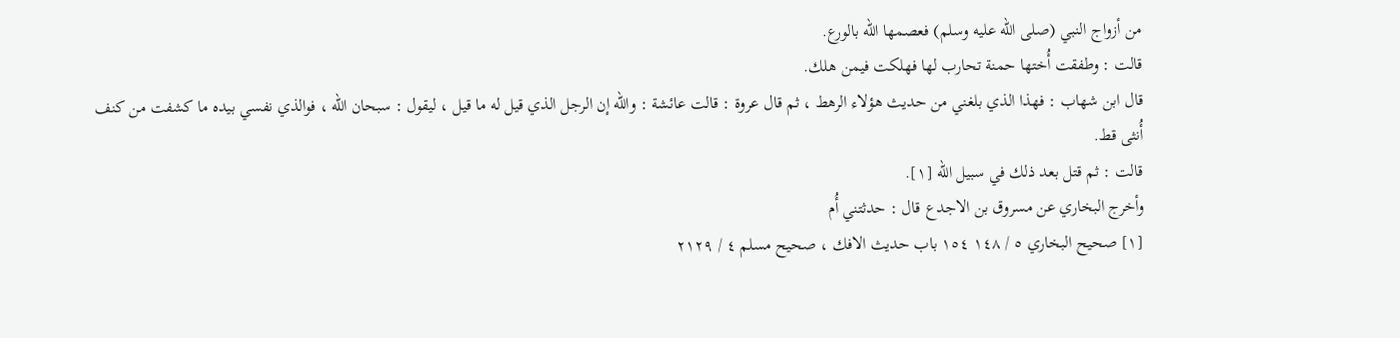من أزواج النبي (صلى الله عليه وسلم) فعصمها الله بالورع.
قالت : وطفقت أُختها حمنة تحارب لها فهلكت فيمن هلك.
قال ابن شهاب : فهذا الذي بلغني من حديث هؤلاء الرهط ، ثم قال عروة : قالت عائشة : والله إن الرجل الذي قيل له ما قيل ، ليقول : سبحان الله ، فوالذي نفسي بيده ما كشفت من كنف أُنثى قط.
قالت : ثم قتل بعد ذلك في سبيل الله [١].
وأخرج البخاري عن مسروق بن الاجدع قال : حدثتني أُم
[١] صحيح البخاري ٥ / ١٤٨ ١٥٤ باب حديث الافك ، صحيح مسلم ٤ / ٢١٢٩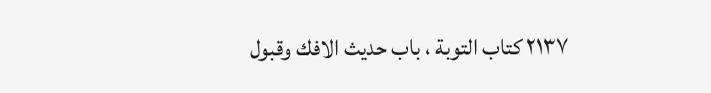٢١٣٧ كتاب التوبة ، باب حديث الافك وقبول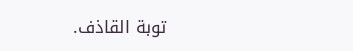توبة القاذف.